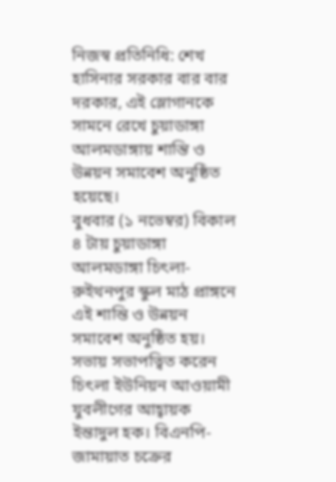নিজস্ব প্রতিনিধি: শেখ হাসিনার সরকার বার বার দরকার, এই স্লোগানকে সামনে রেখে চুয়াডাঙ্গা আলমডাঙ্গায় শান্তি ও উন্নয়ন সমাবেশ অনুষ্ঠিত হয়েছে।
বুধবার (১ নভেম্বর) বিকাল ৪ টায় চুয়াডাঙ্গা আলমডাঙ্গা চিৎলা-রুইথনপুর স্কুল মাঠ প্রাঙ্গনে এই শান্তি ও উন্নয়ন সমাবেশ অনুষ্ঠিত হয়। সভায় সভাপত্বিত করেন চিৎলা ইউনিয়ন আওয়ামী যুবলীগের আহ্বায়ক ইন্তাদুল হক। বিএনপি-জামায়াত চক্রের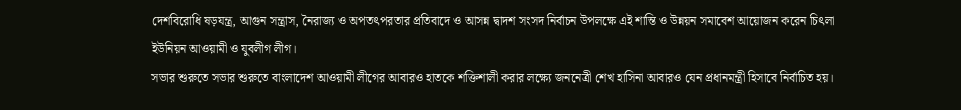দেশবিরোধি ষড়যন্ত্র, আগুন সন্ত্রাস, নৈরাজ্য ও অপতৎপরতার প্রতিবাদে ও আসন্ন দ্বাদশ সংসদ নির্বাচন উপলক্ষে এই শান্তি ও উন্নয়ন সমাবেশ আয়োজন করেন চিৎলা ইউনিয়ন আওয়ামী ও যুবলীগ লীগ।
সভার শুরুতে সভার শুরুতে বাংলাদেশ আওয়ামী লীগের আবারও হাতকে শক্তিশালী করার লক্ষ্যে জননেত্রী শেখ হাসিনা আবারও যেন প্রধানমন্ত্রী হিসাবে নির্বাচিত হয়।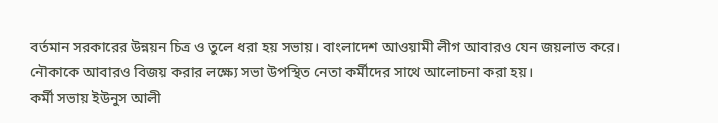বর্তমান সরকারের উন্নয়ন চিত্র ও তুলে ধরা হয় সভায়। বাংলাদেশ আওয়ামী লীগ আবারও যেন জয়লাভ করে। নৌকাকে আবারও বিজয় করার লক্ষ্যে সভা উপস্থিত নেতা কর্মীদের সাথে আলোচনা করা হয়।
কর্মী সভায় ইউনুস আলী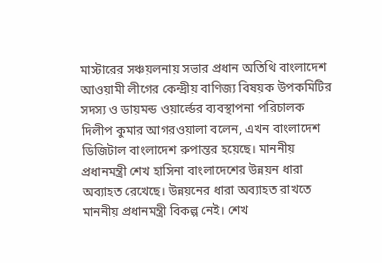মাস্টারের সঞ্চয়লনায় সভার প্রধান অতিথি বাংলাদেশ আওয়ামী লীগের কেন্দ্রীয় বাণিজ্য বিষয়ক উপকমিটির সদস্য ও ডায়মন্ড ওয়ার্ল্ডের ব্যবস্থাপনা পরিচালক দিলীপ কুমার আগরওয়ালা বলেন, এখন বাংলাদেশ ডিজিটাল বাংলাদেশ রুপান্তর হয়েছে। মাননীয় প্রধানমন্ত্রী শেখ হাসিনা বাংলাদেশের উন্নয়ন ধারা অব্যাহত রেখেছে। উন্নয়নের ধারা অব্যাহত রাখতে মাননীয় প্রধানমন্ত্রী বিকল্প নেই। শেখ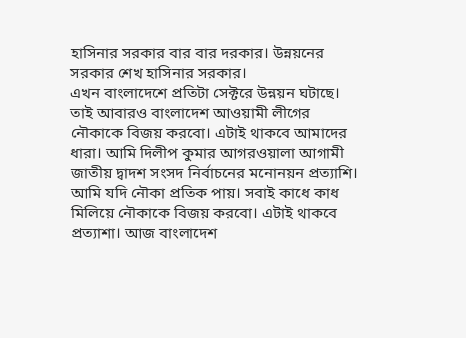হাসিনার সরকার বার বার দরকার। উন্নয়নের সরকার শেখ হাসিনার সরকার।
এখন বাংলাদেশে প্রতিটা সেক্টরে উন্নয়ন ঘটাছে। তাই আবারও বাংলাদেশ আওয়ামী লীগের নৌকাকে বিজয় করবো। এটাই থাকবে আমাদের ধারা। আমি দিলীপ কুমার আগরওয়ালা আগামী জাতীয় দ্বাদশ সংসদ নির্বাচনের মনোনয়ন প্রত্যাশি। আমি যদি নৌকা প্রতিক পায়। সবাই কাধে কাধ মিলিয়ে নৌকাকে বিজয় করবো। এটাই থাকবে প্রত্যাশা। আজ বাংলাদেশ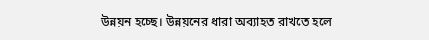উন্নয়ন হচ্ছে। উন্নয়নের ধারা অব্যাহত রাখতে হলে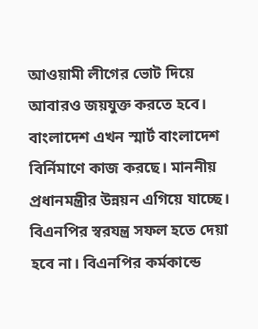আওয়ামী লীগের ভোট দিয়ে আবারও জয়যুক্ত করতে হবে। বাংলাদেশ এখন স্মার্ট বাংলাদেশ বির্নিমাণে কাজ করছে। মাননীয় প্রধানমন্ত্রীর উন্নয়ন এগিয়ে যাচ্ছে। বিএনপির স্বরযন্ত্র সফল হতে দেয়া হবে না। বিএনপির কর্মকান্ডে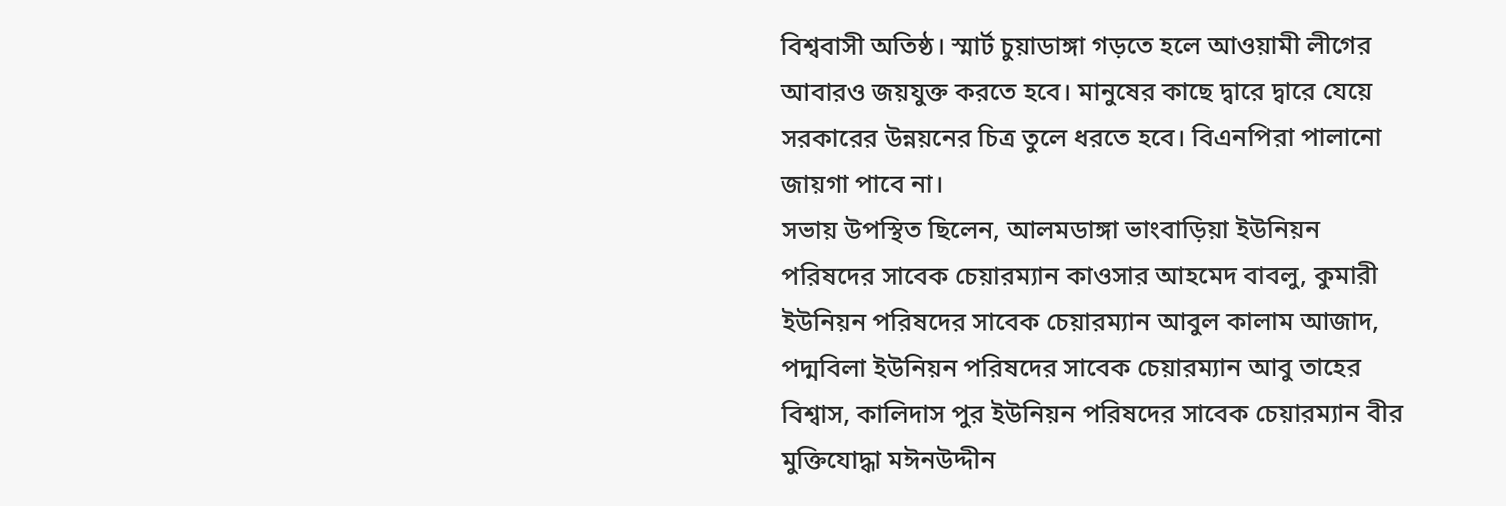বিশ্ববাসী অতিষ্ঠ। স্মার্ট চুয়াডাঙ্গা গড়তে হলে আওয়ামী লীগের আবারও জয়যুক্ত করতে হবে। মানুষের কাছে দ্বারে দ্বারে যেয়ে সরকারের উন্নয়নের চিত্র তুলে ধরতে হবে। বিএনপিরা পালানো জায়গা পাবে না।
সভায় উপস্থিত ছিলেন, আলমডাঙ্গা ভাংবাড়িয়া ইউনিয়ন পরিষদের সাবেক চেয়ারম্যান কাওসার আহমেদ বাবলু, কুমারী ইউনিয়ন পরিষদের সাবেক চেয়ারম্যান আবুল কালাম আজাদ, পদ্মবিলা ইউনিয়ন পরিষদের সাবেক চেয়ারম্যান আবু তাহের বিশ্বাস, কালিদাস পুর ইউনিয়ন পরিষদের সাবেক চেয়ারম্যান বীর মুক্তিযোদ্ধা মঈনউদ্দীন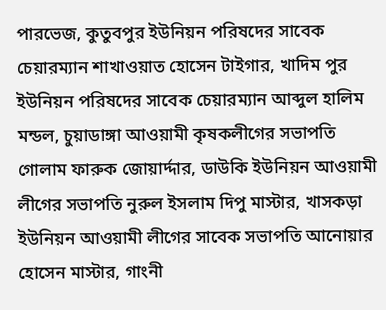পারভেজ, কুতুবপুর ইউনিয়ন পরিষদের সাবেক চেয়ারম্যান শাখাওয়াত হোসেন টাইগার, খাদিম পুর ইউনিয়ন পরিষদের সাবেক চেয়ারম্যান আব্দুল হালিম মন্ডল, চুয়াডাঙ্গা আওয়ামী কৃষকলীগের সভাপতি গোলাম ফারুক জোয়ার্দ্দার, ডাউকি ইউনিয়ন আওয়ামী লীগের সভাপতি নুরুল ইসলাম দিপু মাস্টার, খাসকড়া ইউনিয়ন আওয়ামী লীগের সাবেক সভাপতি আনোয়ার হোসেন মাস্টার, গাংনী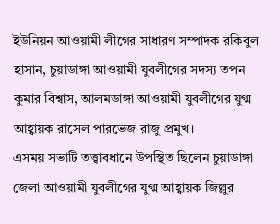ইউনিয়ন আওয়ামী লীগের সাধারণ সম্পাদক রকিবুল হাসান, চুয়াডাঙ্গা আওয়ামী যুবলীগের সদস্য তপন কুমার বিশ্বাস, আলমডাঙ্গা আওয়ামী যুবলীগের যুগ্ম আহ্বায়ক রাসেল পারভেজ রাজু প্রমুখ।
এসময় সভাটি তত্ত্বাবধানে উপস্থিত ছিলেন চুয়াডাঙ্গা জেলা আওয়ামী যুবলীগের যুগ্ম আহ্বায়ক জিল্লুর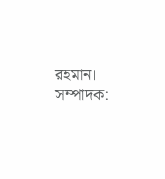রহমান।
সম্পাদক: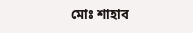মোঃ শাহাব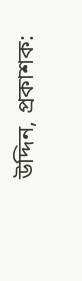উদ্দিন, প্রকাশক: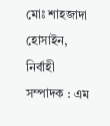মোঃ শাহজাদা হোসাইন, নির্বাহী সম্পাদক : এম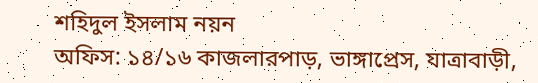শহিদুল ইসলাম নয়ন
অফিস: ১৪/১৬ কাজলারপাড়, ভাঙ্গাপ্রেস, যাত্রাবাড়ী,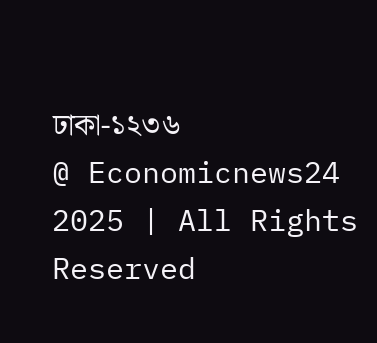ঢাকা-১২৩৬
@ Economicnews24 2025 | All Rights Reserved